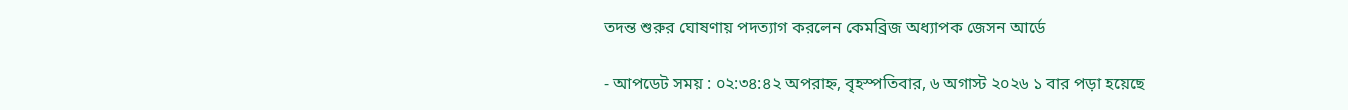তদন্ত শুরুর ঘোষণায় পদত্যাগ করলেন কেমব্রিজ অধ্যাপক জেসন আর্ডে

- আপডেট সময় : ০২:৩৪:৪২ অপরাহ্ন, বৃহস্পতিবার, ৬ অগাস্ট ২০২৬ ১ বার পড়া হয়েছে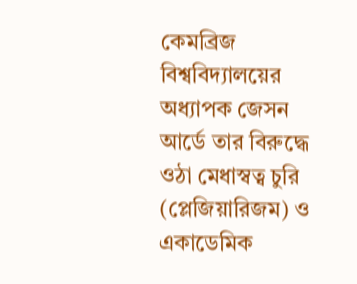কেমব্রিজ বিশ্ববিদ্যালয়ের অধ্যাপক জেসন আর্ডে তার বিরুদ্ধে ওঠা মেধাস্বত্ব চুরি (প্লেজিয়ারিজম) ও একাডেমিক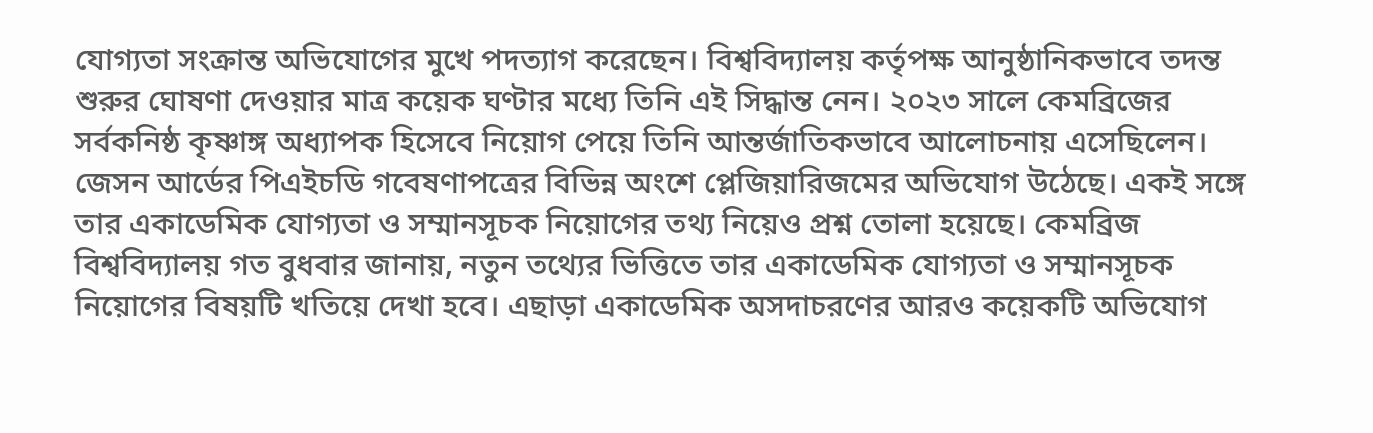যোগ্যতা সংক্রান্ত অভিযোগের মুখে পদত্যাগ করেছেন। বিশ্ববিদ্যালয় কর্তৃপক্ষ আনুষ্ঠানিকভাবে তদন্ত শুরুর ঘোষণা দেওয়ার মাত্র কয়েক ঘণ্টার মধ্যে তিনি এই সিদ্ধান্ত নেন। ২০২৩ সালে কেমব্রিজের সর্বকনিষ্ঠ কৃষ্ণাঙ্গ অধ্যাপক হিসেবে নিয়োগ পেয়ে তিনি আন্তর্জাতিকভাবে আলোচনায় এসেছিলেন।
জেসন আর্ডের পিএইচডি গবেষণাপত্রের বিভিন্ন অংশে প্লেজিয়ারিজমের অভিযোগ উঠেছে। একই সঙ্গে তার একাডেমিক যোগ্যতা ও সম্মানসূচক নিয়োগের তথ্য নিয়েও প্রশ্ন তোলা হয়েছে। কেমব্রিজ বিশ্ববিদ্যালয় গত বুধবার জানায়, নতুন তথ্যের ভিত্তিতে তার একাডেমিক যোগ্যতা ও সম্মানসূচক নিয়োগের বিষয়টি খতিয়ে দেখা হবে। এছাড়া একাডেমিক অসদাচরণের আরও কয়েকটি অভিযোগ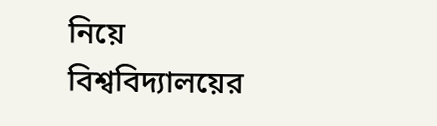নিয়ে বিশ্ববিদ্যালয়ের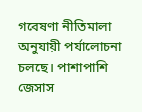গবেষণা নীতিমালা অনুযায়ী পর্যালোচনা চলছে। পাশাপাশি জেসাস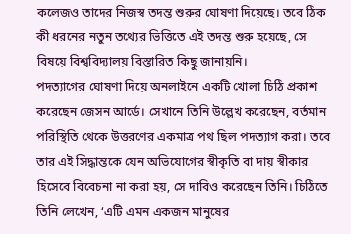কলেজও তাদের নিজস্ব তদন্ত শুরুর ঘোষণা দিয়েছে। তবে ঠিক কী ধরনের নতুন তথ্যের ভিত্তিতে এই তদন্ত শুরু হয়েছে, সে বিষয়ে বিশ্ববিদ্যালয় বিস্তারিত কিছু জানায়নি।
পদত্যাগের ঘোষণা দিয়ে অনলাইনে একটি খোলা চিঠি প্রকাশ করেছেন জেসন আর্ডে। সেখানে তিনি উল্লেখ করেছেন, বর্তমান পরিস্থিতি থেকে উত্তরণের একমাত্র পথ ছিল পদত্যাগ করা। তবে তার এই সিদ্ধান্তকে যেন অভিযোগের স্বীকৃতি বা দায় স্বীকার হিসেবে বিবেচনা না করা হয়, সে দাবিও করেছেন তিনি। চিঠিতে তিনি লেখেন, ‘এটি এমন একজন মানুষের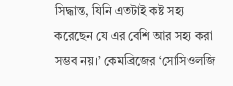সিদ্ধান্ত, যিনি এতটাই কষ্ট সহ্য করেছেন যে এর বেশি আর সহ্য করা সম্ভব নয়।’ কেমব্রিজের ‘সোসিওলজি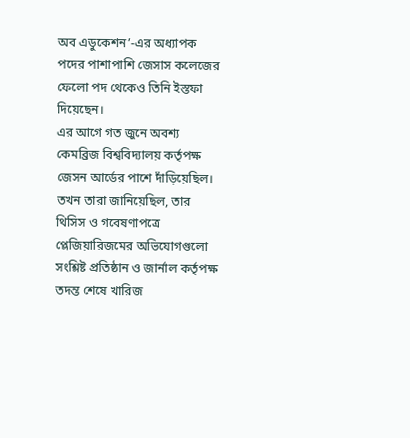অব এডুকেশন’-এর অধ্যাপক পদের পাশাপাশি জেসাস কলেজের ফেলো পদ থেকেও তিনি ইস্তফা দিয়েছেন।
এর আগে গত জুনে অবশ্য কেমব্রিজ বিশ্ববিদ্যালয় কর্তৃপক্ষ জেসন আর্ডের পাশে দাঁড়িয়েছিল। তখন তারা জানিয়েছিল, তার থিসিস ও গবেষণাপত্রে প্লেজিয়ারিজমের অভিযোগগুলো সংশ্লিষ্ট প্রতিষ্ঠান ও জার্নাল কর্তৃপক্ষ তদন্ত শেষে খারিজ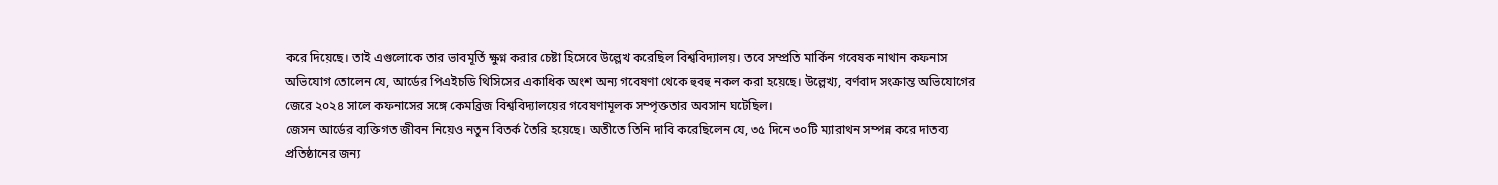করে দিয়েছে। তাই এগুলোকে তার ভাবমূর্তি ক্ষুণ্ন করার চেষ্টা হিসেবে উল্লেখ করেছিল বিশ্ববিদ্যালয়। তবে সম্প্রতি মার্কিন গবেষক নাথান কফনাস অভিযোগ তোলেন যে, আর্ডের পিএইচডি থিসিসের একাধিক অংশ অন্য গবেষণা থেকে হুবহু নকল করা হয়েছে। উল্লেখ্য, বর্ণবাদ সংক্রান্ত অভিযোগের জেরে ২০২৪ সালে কফনাসের সঙ্গে কেমব্রিজ বিশ্ববিদ্যালয়ের গবেষণামূলক সম্পৃক্ততার অবসান ঘটেছিল।
জেসন আর্ডের ব্যক্তিগত জীবন নিয়েও নতুন বিতর্ক তৈরি হয়েছে। অতীতে তিনি দাবি করেছিলেন যে, ৩৫ দিনে ৩০টি ম্যারাথন সম্পন্ন করে দাতব্য প্রতিষ্ঠানের জন্য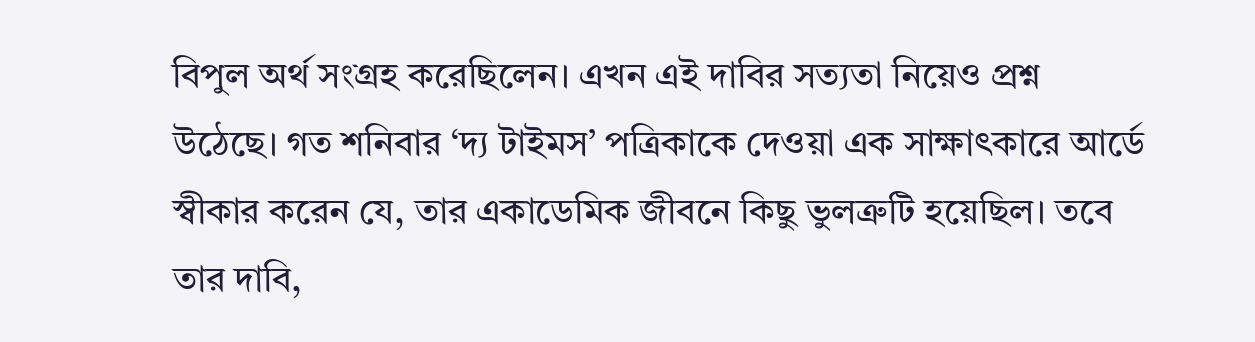বিপুল অর্থ সংগ্রহ করেছিলেন। এখন এই দাবির সত্যতা নিয়েও প্রশ্ন উঠেছে। গত শনিবার ‘দ্য টাইমস’ পত্রিকাকে দেওয়া এক সাক্ষাৎকারে আর্ডে স্বীকার করেন যে, তার একাডেমিক জীবনে কিছু ভুলত্রুটি হয়েছিল। তবে তার দাবি,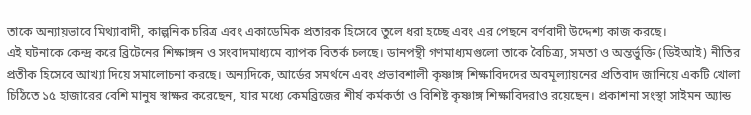তাকে অন্যায়ভাবে মিথ্যাবাদী, কাল্পনিক চরিত্র এবং একাডেমিক প্রতারক হিসেবে তুলে ধরা হচ্ছে এবং এর পেছনে বর্ণবাদী উদ্দেশ্য কাজ করছে।
এই ঘটনাকে কেন্দ্র করে ব্রিটেনের শিক্ষাঙ্গন ও সংবাদমাধ্যমে ব্যাপক বিতর্ক চলছে। ডানপন্থী গণমাধ্যমগুলো তাকে বৈচিত্র্য, সমতা ও অন্তর্ভুক্তি (ডিইআই) নীতির প্রতীক হিসেবে আখ্যা দিয়ে সমালোচনা করছে। অন্যদিকে, আর্ডের সমর্থনে এবং প্রভাবশালী কৃষ্ণাঙ্গ শিক্ষাবিদদের অবমূল্যায়নের প্রতিবাদ জানিয়ে একটি খোলা চিঠিতে ১৫ হাজারের বেশি মানুষ স্বাক্ষর করেছেন, যার মধ্যে কেমব্রিজের শীর্ষ কর্মকর্তা ও বিশিষ্ট কৃষ্ণাঙ্গ শিক্ষাবিদরাও রয়েছেন। প্রকাশনা সংস্থা সাইমন অ্যান্ড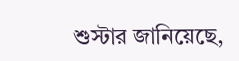শুস্টার জানিয়েছে,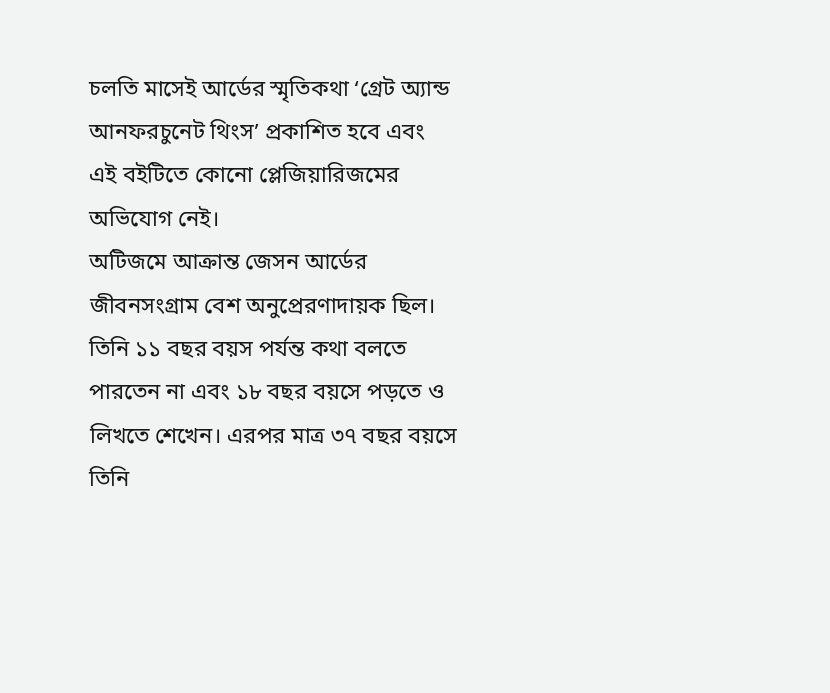চলতি মাসেই আর্ডের স্মৃতিকথা ‘গ্রেট অ্যান্ড আনফরচুনেট থিংস’ প্রকাশিত হবে এবং এই বইটিতে কোনো প্লেজিয়ারিজমের অভিযোগ নেই।
অটিজমে আক্রান্ত জেসন আর্ডের জীবনসংগ্রাম বেশ অনুপ্রেরণাদায়ক ছিল। তিনি ১১ বছর বয়স পর্যন্ত কথা বলতে পারতেন না এবং ১৮ বছর বয়সে পড়তে ও লিখতে শেখেন। এরপর মাত্র ৩৭ বছর বয়সে তিনি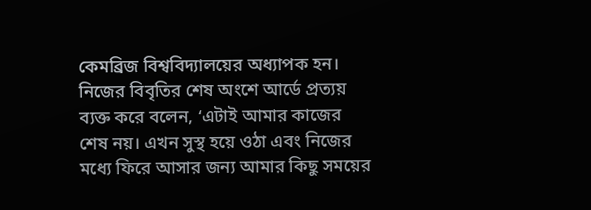কেমব্রিজ বিশ্ববিদ্যালয়ের অধ্যাপক হন। নিজের বিবৃতির শেষ অংশে আর্ডে প্রত্যয় ব্যক্ত করে বলেন, ‘এটাই আমার কাজের শেষ নয়। এখন সুস্থ হয়ে ওঠা এবং নিজের মধ্যে ফিরে আসার জন্য আমার কিছু সময়ের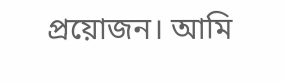প্রয়োজন। আমি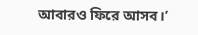আবারও ফিরে আসব।’